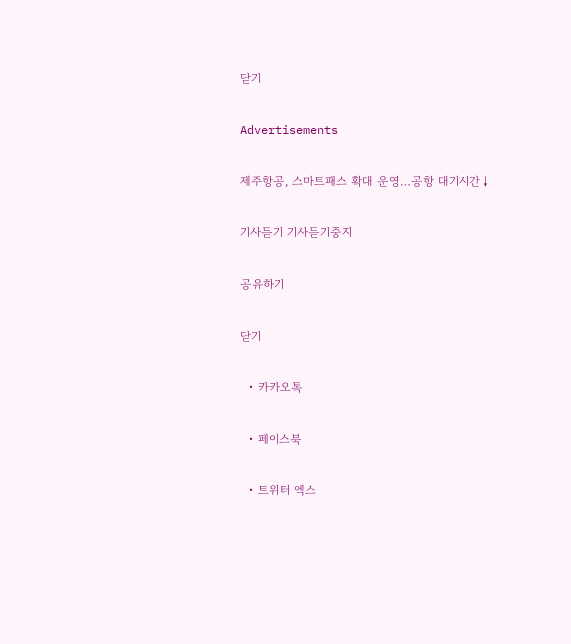닫기

Advertisements

제주항공, 스마트패스 확대 운영…공항 대기시간↓

기사듣기 기사듣기중지

공유하기

닫기

  • 카카오톡

  • 페이스북

  • 트위터 엑스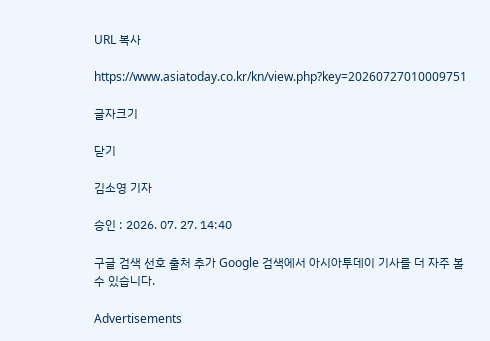URL 복사

https://www.asiatoday.co.kr/kn/view.php?key=20260727010009751

글자크기

닫기

김소영 기자

승인 : 2026. 07. 27. 14:40

구글 검색 선호 출처 추가 Google 검색에서 아시아투데이 기사를 더 자주 볼 수 있습니다.

Advertisements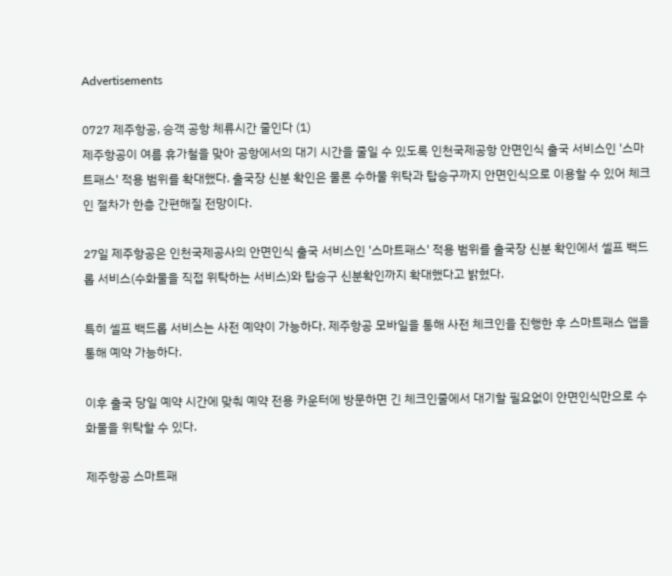Advertisements

0727 제주항공, 승객 공항 체류시간 줄인다 (1)
제주항공이 여름 휴가철을 맞아 공항에서의 대기 시간을 줄일 수 있도록 인천국제공항 안면인식 출국 서비스인 '스마트패스' 적용 범위를 확대했다. 출국장 신분 확인은 물론 수하물 위탁과 탑승구까지 안면인식으로 이용할 수 있어 체크인 절차가 한층 간편해질 전망이다.

27일 제주항공은 인천국제공사의 안면인식 출국 서비스인 '스마트패스' 적용 범위를 출국장 신분 확인에서 셀프 백드롭 서비스(수화물을 직접 위탁하는 서비스)와 탑승구 신분확인까지 확대했다고 밝혔다.

특히 셀프 백드롭 서비스는 사전 예약이 가능하다. 제주항공 모바일을 통해 사전 체크인을 진행한 후 스마트패스 앱을 통해 예약 가능하다.

이후 출국 당일 예약 시간에 맞춰 예약 전용 카운터에 방문하면 긴 체크인줄에서 대기할 필요없이 안면인식만으로 수화물을 위탁할 수 있다.

제주항공 스마트패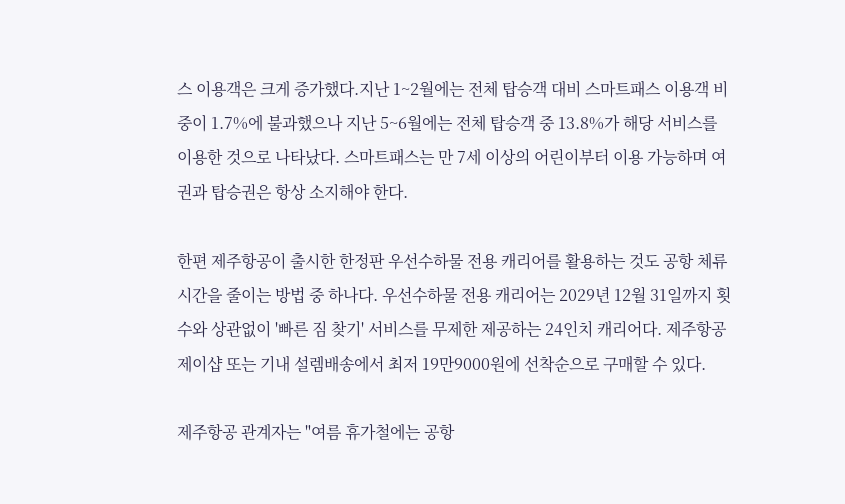스 이용객은 크게 증가했다.지난 1~2월에는 전체 탑승객 대비 스마트패스 이용객 비중이 1.7%에 불과했으나 지난 5~6월에는 전체 탑승객 중 13.8%가 해당 서비스를 이용한 것으로 나타났다. 스마트패스는 만 7세 이상의 어린이부터 이용 가능하며 여권과 탑승권은 항상 소지해야 한다.

한편 제주항공이 출시한 한정판 우선수하물 전용 캐리어를 활용하는 것도 공항 체류 시간을 줄이는 방법 중 하나다. 우선수하물 전용 캐리어는 2029년 12월 31일까지 횟수와 상관없이 '빠른 짐 찾기' 서비스를 무제한 제공하는 24인치 캐리어다. 제주항공 제이샵 또는 기내 설렘배송에서 최저 19만9000원에 선착순으로 구매할 수 있다.

제주항공 관계자는 "여름 휴가철에는 공항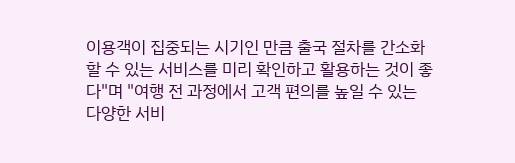이용객이 집중되는 시기인 만큼 출국 절차를 간소화할 수 있는 서비스를 미리 확인하고 활용하는 것이 좋다"며 "여행 전 과정에서 고객 편의를 높일 수 있는 다양한 서비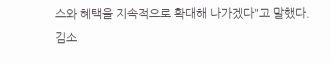스와 혜택을 지속적으로 확대해 나가겠다"고 말했다.
김소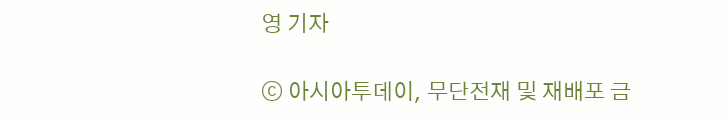영 기자

ⓒ 아시아투데이, 무단전재 및 재배포 금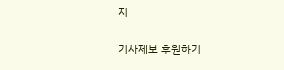지

기사제보 후원하기